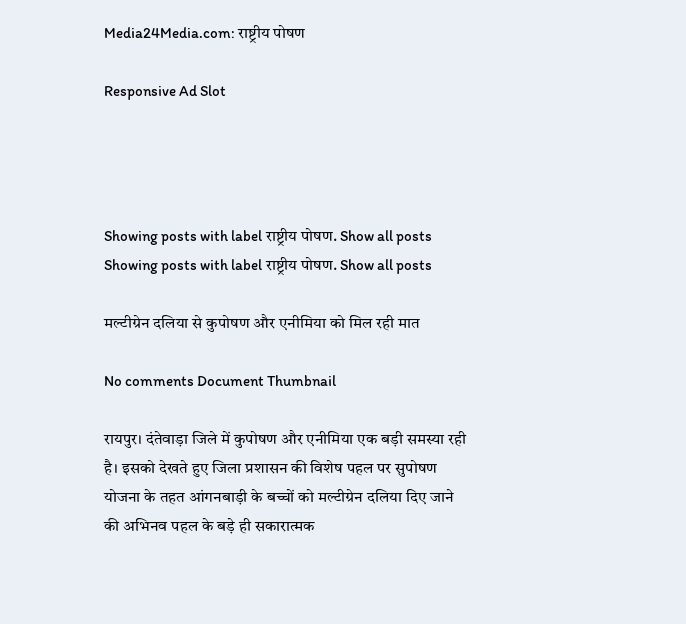Media24Media.com: राष्ट्रीय पोषण

Responsive Ad Slot




Showing posts with label राष्ट्रीय पोषण. Show all posts
Showing posts with label राष्ट्रीय पोषण. Show all posts

मल्टीग्रेन दलिया से कुपोषण और एनीमिया को मिल रही मात

No comments Document Thumbnail

रायपुर। दंतेवाड़ा जिले में कुपोषण और एनीमिया एक बड़ी समस्या रही है। इसको देखते हुए जिला प्रशासन की विशेष पहल पर सुपोषण योजना के तहत आंगनबाड़ी के बच्चों को मल्टीग्रेन दलिया दिए जाने की अभिनव पहल के बड़े ही सकारात्मक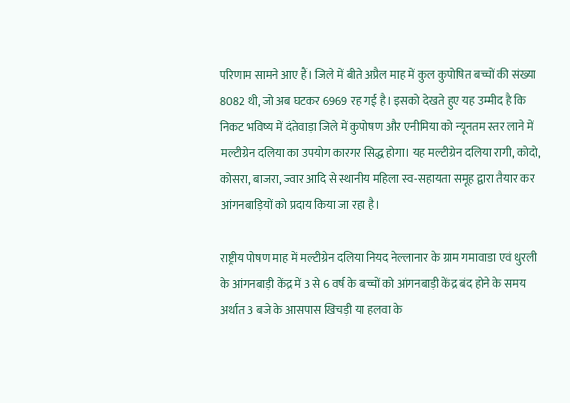परिणाम सामने आए हैं। जिले में बीते अप्रैल माह में कुल कुपोषित बच्चों की संख्या 8082 थी, जो अब घटकर 6969 रह गई है। इसको देखते हुए यह उम्मीद है कि निकट भविष्य में दंतेवाड़ा जिले में कुपोषण और एनीमिया को न्यूनतम स्तर लाने में मल्टीग्रेन दलिया का उपयोग कारगर सिद्ध होगा। यह मल्टीग्रेन दलिया रागी, कोदो, कोसरा, बाजरा, ज्वार आदि से स्थानीय महिला स्व-सहायता समूह द्वारा तैयार कर आंगनबाड़ियों को प्रदाय किया जा रहा है।

राष्ट्रीय पोषण माह में मल्टीग्रेन दलिया नियद नेल्लानार के ग्राम गमावाडा एवं धुरली के आंगनबाड़ी केंद्र में 3 से 6 वर्ष के बच्चों को आंगनबाड़ी केंद्र बंद होने के समय अर्थात 3 बजे के आसपास खिचड़ी या हलवा के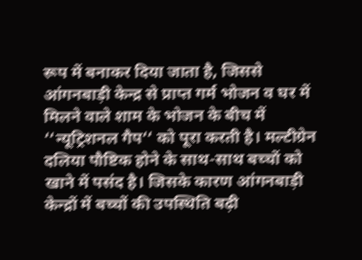रूप में बनाकर दिया जाता है, जिससे आंगनबाड़ी केन्द्र से प्राप्त गर्म भोजन व घर में मिलने वाले शाम के भोजन के बीच में ‘‘न्यूट्रिशनल गैप‘‘ को पूरा करती है। मल्टीग्रेन दलिया पौष्टिक होने के साथ-साथ बच्चों को खाने में पसंद है। जिसके कारण आंगनबाड़ी केन्द्रों में बच्चों की उपस्थिति बढ़ी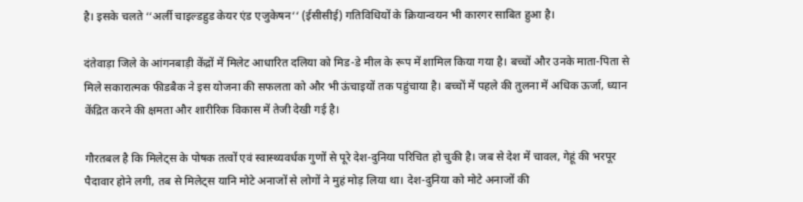है। इसके चलते ‘‘अर्ली चाइल्डहुड केयर एंड एजुकेषन‘‘ (ईसीसीई) गतिविधियों के क्रियान्वयन भी कारगर साबित हुआ है।

दंतेवाड़ा जिले के आंगनबाड़ी केंद्रों में मिलेट आधारित दलिया को मिड-डे मील के रूप में शामिल किया गया है। बच्चों और उनके माता-पिता से मिले सकारात्मक फीडबैक ने इस योजना की सफलता को और भी ऊंचाइयों तक पहुंचाया है। बच्चों में पहले की तुलना में अधिक ऊर्जा, ध्यान केंद्रित करने की क्षमता और शारीरिक विकास में तेजी देखी गई है।

गौरतबल है कि मिलेट्स के पोषक तत्वों एवं स्वास्थ्यवर्धक गुणों से पूरे देश-दुनिया परिचित हो चुकी है। जब से देश में चावल, गेहूं की भरपूर पैदावार होने लगी, तब से मिलेट्स यानि मोटे अनाजों से लोगों ने मुहं मोड़ लिया था। देश-दुनिया को मोटे अनाजों की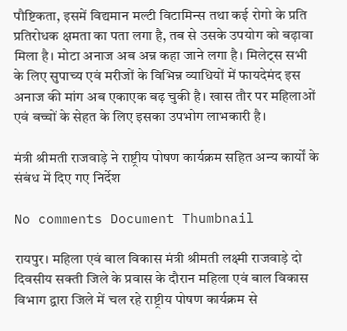पौष्टिकता, इसमें विद्यमान मल्टी विटामिन्स तथा कई रोगो के प्रति प्रतिरोधक क्षमता का पता लगा है, तब से उसके उपयोग को बढ़ावा मिला है। मोटा अनाज अब अन्न कहा जाने लगा है। मिलेट्स सभी के लिए सुपाच्य एवं मरीजों के विभिन्न व्याधियों में फायदेमंद इस अनाज की मांग अब एकाएक बढ़ चुकी है। खास तौर पर महिलाओं एवं बच्चों के सेहत के लिए इसका उपभोग लाभकारी है।

मंत्री श्रीमती राजवाड़े ने राष्ट्रीय पोषण कार्यक्रम सहित अन्य कार्यों के संबंध में दिए गए निर्देश

No comments Document Thumbnail

रायपुर। महिला एवं बाल विकास मंत्री श्रीमती लक्ष्मी राजवाड़े दो दिवसीय सक्ती जिले के प्रवास के दौरान महिला एवं बाल विकास विभाग द्वारा जिले में चल रहे राष्ट्रीय पोषण कार्यक्रम से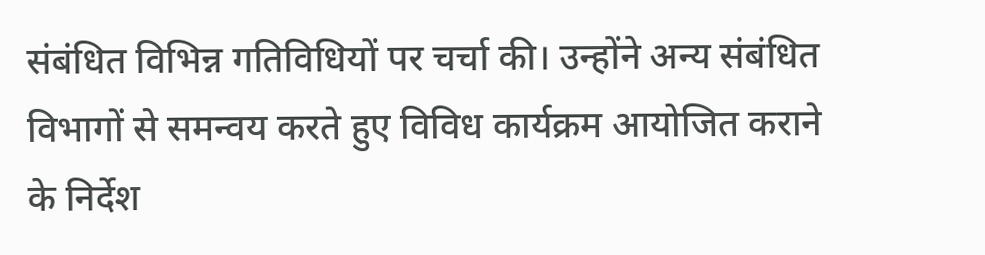संबंधित विभिन्न गतिविधियों पर चर्चा की। उन्होंने अन्य संबंधित विभागों से समन्वय करते हुए विविध कार्यक्रम आयोजित कराने के निर्देश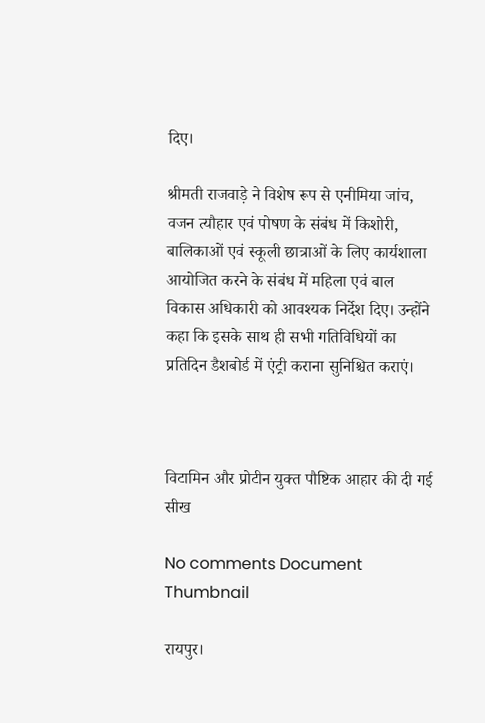दिए।

श्रीमती राजवाड़े ने विशेष रूप से एनीमिया जांच, वजन त्यौहार एवं पोषण के संबंध में किशोरी, बालिकाओं एवं स्कूली छात्राओं के लिए कार्यशाला आयोजित करने के संबंध में महिला एवं बाल विकास अधिकारी को आवश्यक निर्देश दिए। उन्होंने कहा कि इसके साथ ही सभी गतिविधियों का प्रतिदिन डैशबोर्ड में एंट्री कराना सुनिश्चित कराएं।



विटामिन और प्रोटीन युक्त पौष्टिक आहार की दी गई सीख

No comments Document Thumbnail

रायपुर।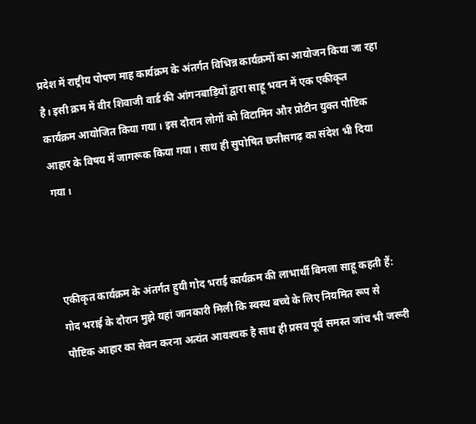प्रदेश में राष्ट्रीय पोषण माह कार्यक्रम के अंतर्गत विभिन्न कार्यक्रमों का आयोजन किया जा रहा है। इसी क्रम में वीर शिवाजी वार्ड की आंगनबाड़ियों द्वारा साहू भवन में एक एकीकृत कार्यक्रम आयोजित किया गया। इस दौरान लोगों को विटामिन और प्रोटीन युक्त पौष्टिक आहार के विषय में जागरूक किया गया। साथ ही सुपोषित छत्तीसगढ़ का संदेश भी दिया गया।



एकीकृत कार्यक्रम के अंतर्गत हुयी गोद भराई कार्यक्रम की लाभार्थी बिमला साहू कहती हैं: गोद भराई के दौरान मुझे यहां जानकारी मिली कि स्वस्थ बच्चे के लिए नियमित रूप से पौष्टिक आहार का सेवन करना अत्यंत आवश्यक है साथ ही प्रसव पूर्व समस्त जांच भी जरूरी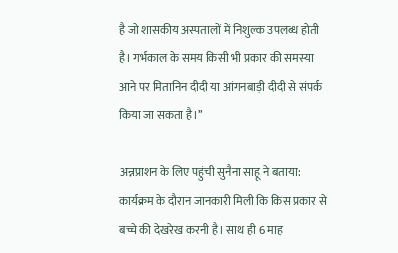है जो शासकीय अस्पतालों में निशुल्क उपलब्ध होती है। गर्भकाल के समय किसी भी प्रकार की समस्या आने पर मितानिन दीदी या आंगनबाड़ी दीदी से संपर्क किया जा सकता है।’’

अन्नप्राशन के लिए पहुंची सुनैना साहू ने बताया: कार्यक्रम के दौरान जानकारी मिली कि किस प्रकार से बच्चे की देखरेख करनी है। साथ ही 6 माह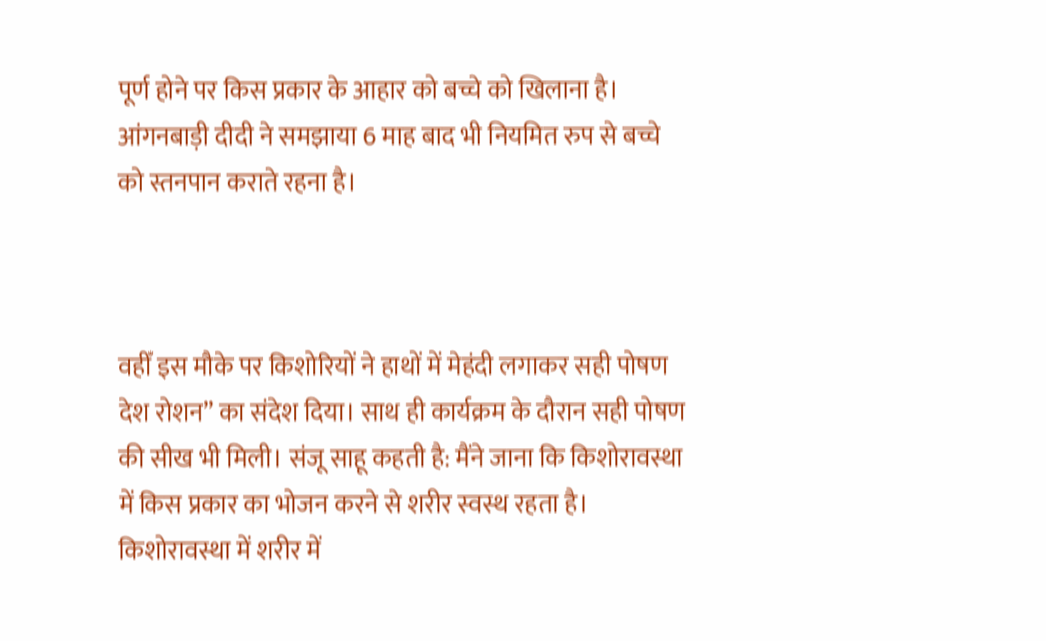पूर्ण होने पर किस प्रकार के आहार को बच्चे को खिलाना है। आंगनबाड़ी दीदी ने समझाया 6 माह बाद भी नियमित रुप से बच्चे को स्तनपान कराते रहना है।



वहीँ इस मौके पर किशोरियों ने हाथों में मेहंदी लगाकर सही पोषण देश रोशन’’ का संदेश दिया। साथ ही कार्यक्रम के दौरान सही पोषण की सीख भी मिली। संजू साहू कहती है: मैंने जाना कि किशोरावस्था में किस प्रकार का भोजन करने से शरीर स्वस्थ रहता है। किशोरावस्था में शरीर में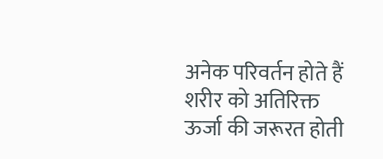अनेक परिवर्तन होते हैं शरीर को अतिरिक्त ऊर्जा की जरूरत होती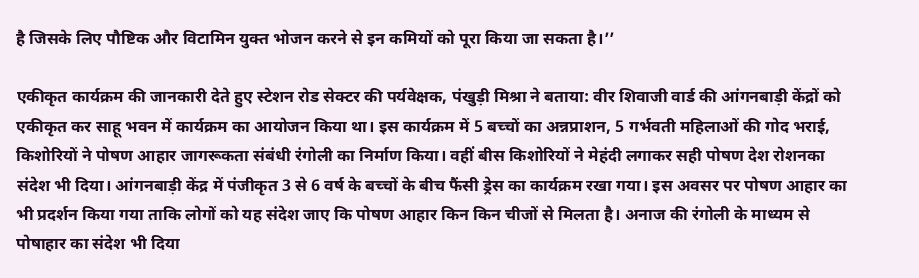है जिसके लिए पौष्टिक और विटामिन युक्त भोजन करने से इन कमियों को पूरा किया जा सकता है।’’

एकीकृत कार्यक्रम की जानकारी देते हुए स्टेशन रोड सेक्टर की पर्यवेक्षक, पंखुड़ी मिश्रा ने बताया: वीर शिवाजी वार्ड की आंगनबाड़ी केंद्रों को एकीकृत कर साहू भवन में कार्यक्रम का आयोजन किया था। इस कार्यक्रम में 5 बच्चों का अन्नप्राशन, 5 गर्भवती महिलाओं की गोद भराई, किशोरियों ने पोषण आहार जागरूकता संबंधी रंगोली का निर्माण किया। वहीं बीस किशोरियों ने मेहंदी लगाकर सही पोषण देश रोशनका संदेश भी दिया। आंगनबाड़ी केंद्र में पंजीकृत 3 से 6 वर्ष के बच्चों के बीच फैंसी ड्रेस का कार्यक्रम रखा गया। इस अवसर पर पोषण आहार का भी प्रदर्शन किया गया ताकि लोगों को यह संदेश जाए कि पोषण आहार किन किन चीजों से मिलता है। अनाज की रंगोली के माध्यम से पोषाहार का संदेश भी दिया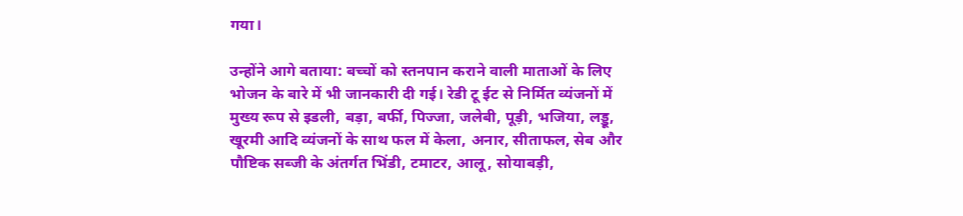गया।

उन्होंने आगे बताया: बच्चों को स्तनपान कराने वाली माताओं के लिए भोजन के बारे में भी जानकारी दी गई। रेडी टू ईट से निर्मित व्यंजनों में मुख्य रूप से इडली, बड़ा, बर्फी, पिज्जा, जलेबी, पूड़ी, भजिया, लड्डू, खूरमी आदि व्यंजनों के साथ फल में केला, अनार, सीताफल, सेब और पौष्टिक सब्जी के अंतर्गत भिंडी, टमाटर, आलू, सोयाबड़ी,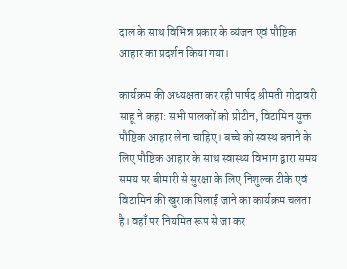दाल के साथ विभिन्न प्रकार के व्यंजन एवं पौष्टिक आहार का प्रदर्शन किया गया।

कार्यक्रम की अध्यक्षता कर रही पार्षद श्रीमती गोदावरी साहू ने कहा: सभी पालकों को प्रोटीन, विटामिन युक्त पौष्टिक आहार लेना चाहिए। बच्चे को स्वस्थ बनाने के लिए पौष्टिक आहार के साथ स्वास्थ्य विभाग द्वारा समय समय पर बीमारी से सुरक्षा के लिए निशुल्क टीके एवं विटामिन की खुराक पिलाई जाने का कार्यक्रम चलता है। वहाँ पर नियमित रूप से जा कर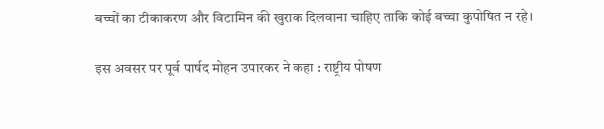बच्चों का टीकाकरण और विटामिन की खुराक दिलवाना चाहिए ताकि कोई बच्चा कुपोषित न रहे।

इस अवसर पर पूर्व पार्षद मोहन उपारकर ने कहा : राष्ट्रीय पोषण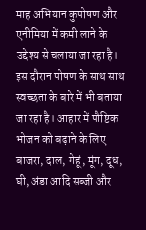माह अभियान कुपोषण और एनीमिया में कमी लाने के उद्देश्य से चलाया जा रहा है। इस दौरान पोषण के साथ साथ स्वच्छता के बारे में भी बताया जा रहा है। आहार में पौष्टिक भोजन को बढ़ाने के लिए बाजरा, दाल, गेहूं, मूंग, दूध, घी, अंडा आदि सब्जी और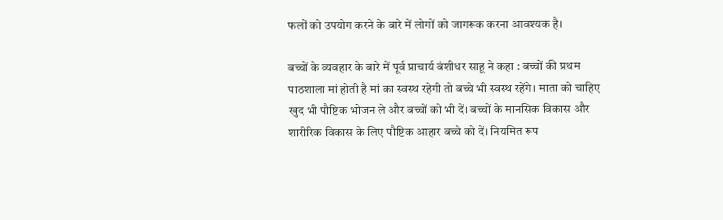फलों को उपयोग करने के बारे में लोगों को जागरूक करना आवश्यक है।

बच्चों के व्यवहार के बारे में पूर्व प्राचार्य बंशीधर साहू ने कहा : बच्चों की प्रथम पाठशाला मां होती है मां का स्वस्थ रहेगी तो बच्चे भी स्वस्थ रहेंगे। माता को चाहिए खुद भी पौष्टिक भोजन ले और बच्चों को भी दें। बच्चों के मानसिक विकास और शारीरिक विकास के लिए पौष्टिक आहार बच्चे को दें। नियमित रूप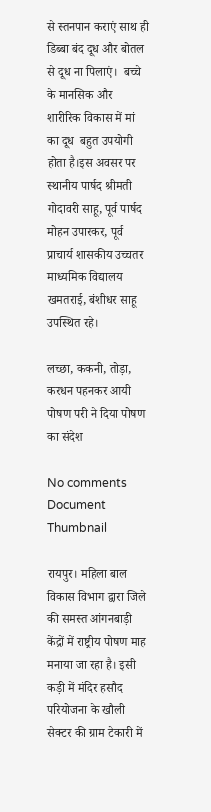से स्तनपान कराएं साथ ही डिब्बा बंद दूध और बोतल से दूध ना पिलाएं।  बच्चे के मानसिक और शारीरिक विकास में मां का दूध  बहुत उपयोगी होता है।इस अवसर पर स्थानीय पार्षद श्रीमती गोदावरी साहू, पूर्व पार्षद मोहन उपारकर, पूर्व प्राचार्य शासकीय उच्चतर माध्यमिक विद्यालय खमतराई, बंशीधर साहू उपस्थित रहे।

लच्छा, ककनी, तोड़ा, करधन पहनकर आयी पोषण परी ने दिया पोषण का संदेश

No comments Document Thumbnail

रायपुर। महिला बाल विकास विभाग द्वारा जिले की समस्त आंगनबाड़ी केंद्रों में राष्ट्रीय पोषण माह मनाया जा रहा है। इसी कड़ी में मंदिर हसौद परियोजना के खौली सेक्टर की ग्राम टेकारी में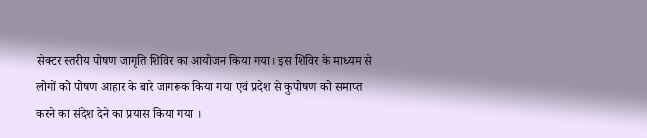सेक्टर स्तरीय पोषण जागृति शिविर का आयोजन किया गया। इस शिविर के माध्यम से लोगों को पोषण आहार के बारे जागरूक किया गया एवं प्रदेश से कुपोषण को समाप्त करने का संदेश देने का प्रयास किया गया ।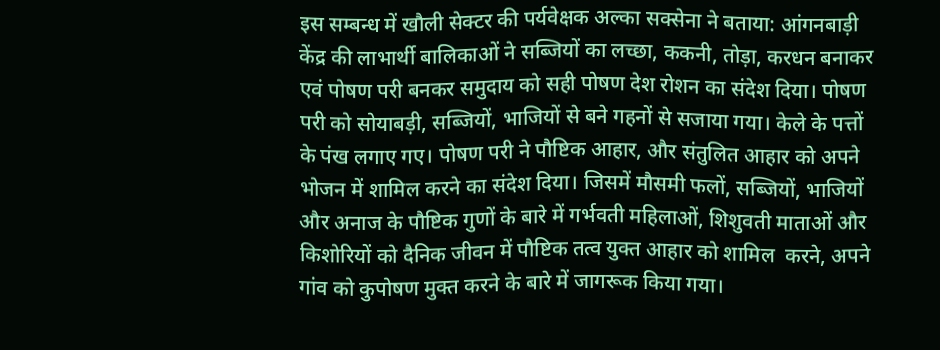इस सम्बन्ध में खौली सेक्टर की पर्यवेक्षक अल्का सक्सेना ने बताया: आंगनबाड़ी केंद्र की लाभार्थी बालिकाओं ने सब्जियों का लच्छा, ककनी, तोड़ा, करधन बनाकर  एवं पोषण परी बनकर समुदाय को सही पोषण देश रोशन का संदेश दिया। पोषण परी को सोयाबड़ी, सब्जियों, भाजियों से बने गहनों से सजाया गया। केले के पत्तों के पंख लगाए गए। पोषण परी ने पौष्टिक आहार, और संतुलित आहार को अपने भोजन में शामिल करने का संदेश दिया। जिसमें मौसमी फलों, सब्जियों, भाजियों और अनाज के पौष्टिक गुणों के बारे में गर्भवती महिलाओं, शिशुवती माताओं और किशोरियों को दैनिक जीवन में पौष्टिक तत्व युक्त आहार को शामिल  करने, अपने गांव को कुपोषण मुक्त करने के बारे में जागरूक किया गया।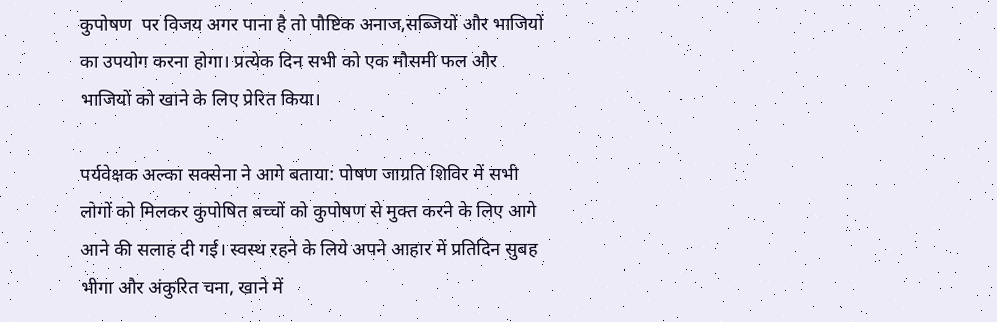कुपोषण  पर विजय अगर पाना है तो पौष्टिक अनाज,सब्जियों और भाजियों का उपयोग करना होगा। प्रत्येक दिन सभी को एक मौसमी फल और भाजियों को खाने के लिए प्रेरित किया।

पर्यवेक्षक अल्का सक्सेना ने आगे बताया: पोषण जाग्रति शिविर में सभी लोगों को मिलकर कुपोषित बच्चों को कुपोषण से मुक्त करने के लिए आगे आने की सलाह दी गई। स्वस्थ रहने के लिये अपने आहार में प्रतिदिन सुबह भीगा और अंकुरित चना, खाने में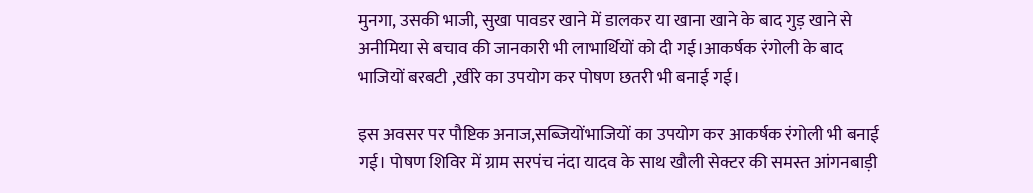मुनगा, उसकी भाजी, सुखा पावडर खाने में डालकर या खाना खाने के बाद गुड़ खाने से अनीमिया से बचाव की जानकारी भी लाभार्थियों को दी गई।आकर्षक रंगोली के बाद भाजियों बरबटी ,खीरे का उपयोग कर पोषण छतरी भी बनाई गई।

इस अवसर पर पौष्टिक अनाज,सब्जियोंभाजियों का उपयोग कर आकर्षक रंगोली भी बनाई गई। पोषण शिविर में ग्राम सरपंच नंदा यादव के साथ खौली सेक्टर की समस्त आंगनबाड़ी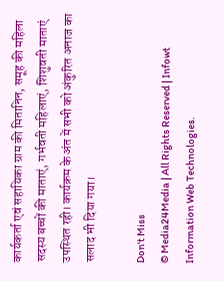कार्यकर्ता एवं सहायिका ग्राम की मितानिन, समूह की महिला सदस्य बच्चों की माताएं, गर्भवती महिलाएं, शिशुवती माताएं उपस्थित रही। कार्यक्रम के अंत में सभी को अंकुरित अनाज का सलाद भी दिया गया।

Don't Miss
© Media24Media | All Rights Reserved | Infowt Information Web Technologies.